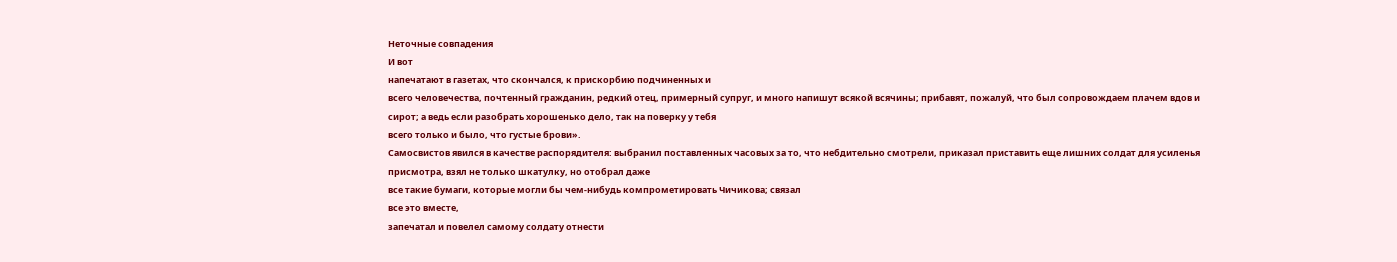Неточные совпадения
И вот
напечатают в газетах, что скончался, к прискорбию подчиненных и
всего человечества, почтенный гражданин, редкий отец, примерный супруг, и много напишут всякой всячины; прибавят, пожалуй, что был сопровождаем плачем вдов и сирот; а ведь если разобрать хорошенько дело, так на поверку у тебя
всего только и было, что густые брови».
Самосвистов явился в качестве распорядителя: выбранил поставленных часовых за то, что небдительно смотрели, приказал приставить еще лишних солдат для усиленья присмотра, взял не только шкатулку, но отобрал даже
все такие бумаги, которые могли бы чем-нибудь компрометировать Чичикова; связал
все это вместе,
запечатал и повелел самому солдату отнести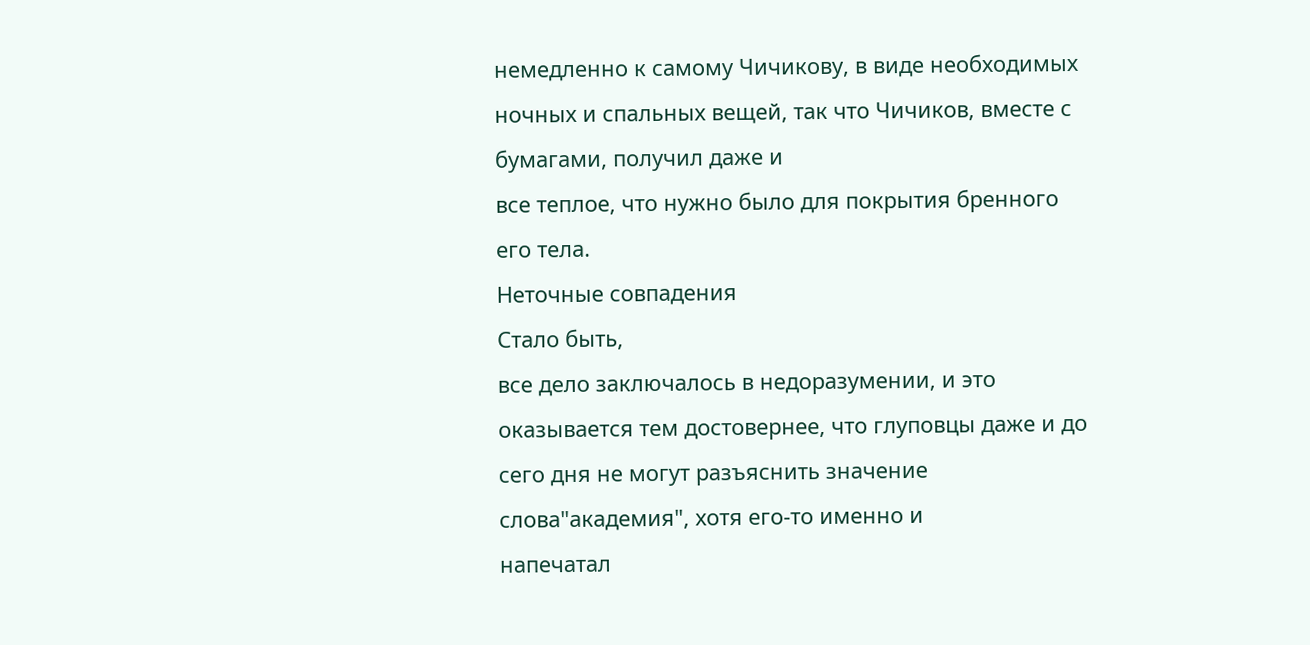немедленно к самому Чичикову, в виде необходимых ночных и спальных вещей, так что Чичиков, вместе с бумагами, получил даже и
все теплое, что нужно было для покрытия бренного его тела.
Неточные совпадения
Стало быть,
все дело заключалось в недоразумении, и это оказывается тем достовернее, что глуповцы даже и до сего дня не могут разъяснить значение слова"академия", хотя его-то именно и
напечатал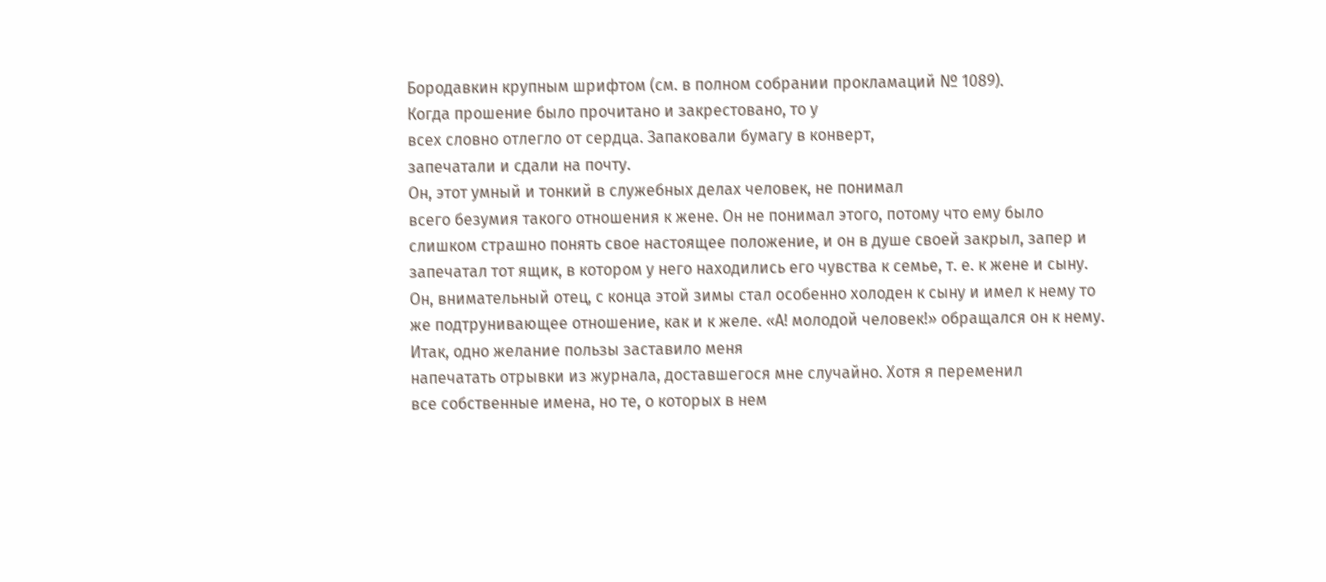Бородавкин крупным шрифтом (см. в полном собрании прокламаций № 1089).
Когда прошение было прочитано и закрестовано, то у
всех словно отлегло от сердца. Запаковали бумагу в конверт,
запечатали и сдали на почту.
Он, этот умный и тонкий в служебных делах человек, не понимал
всего безумия такого отношения к жене. Он не понимал этого, потому что ему было слишком страшно понять свое настоящее положение, и он в душе своей закрыл, запер и
запечатал тот ящик, в котором у него находились его чувства к семье, т. е. к жене и сыну. Он, внимательный отец, с конца этой зимы стал особенно холоден к сыну и имел к нему то же подтрунивающее отношение, как и к желе. «А! молодой человек!» обращался он к нему.
Итак, одно желание пользы заставило меня
напечатать отрывки из журнала, доставшегося мне случайно. Хотя я переменил
все собственные имена, но те, о которых в нем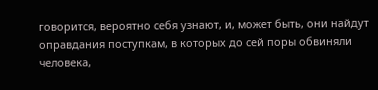говорится, вероятно себя узнают, и, может быть, они найдут оправдания поступкам, в которых до сей поры обвиняли человека,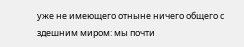уже не имеющего отныне ничего общего с здешним миром: мы почти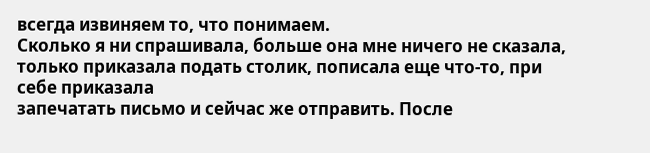всегда извиняем то, что понимаем.
Сколько я ни спрашивала, больше она мне ничего не сказала, только приказала подать столик, пописала еще что-то, при себе приказала
запечатать письмо и сейчас же отправить. После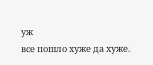уж
все пошло хуже да хуже.